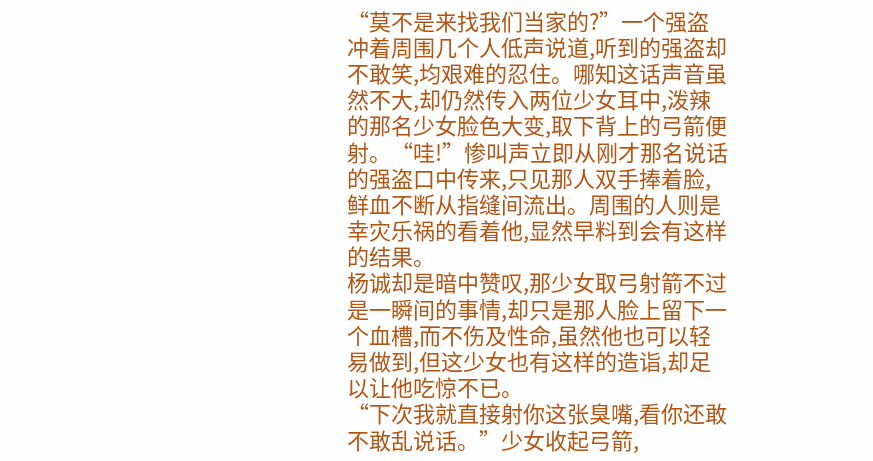“莫不是来找我们当家的?”一个强盗冲着周围几个人低声说道,听到的强盗却不敢笑,均艰难的忍住。哪知这话声音虽然不大,却仍然传入两位少女耳中,泼辣的那名少女脸色大变,取下背上的弓箭便射。“哇!”惨叫声立即从刚才那名说话的强盗口中传来,只见那人双手捧着脸,鲜血不断从指缝间流出。周围的人则是幸灾乐祸的看着他,显然早料到会有这样的结果。
杨诚却是暗中赞叹,那少女取弓射箭不过是一瞬间的事情,却只是那人脸上留下一个血槽,而不伤及性命,虽然他也可以轻易做到,但这少女也有这样的造诣,却足以让他吃惊不已。
“下次我就直接射你这张臭嘴,看你还敢不敢乱说话。”少女收起弓箭,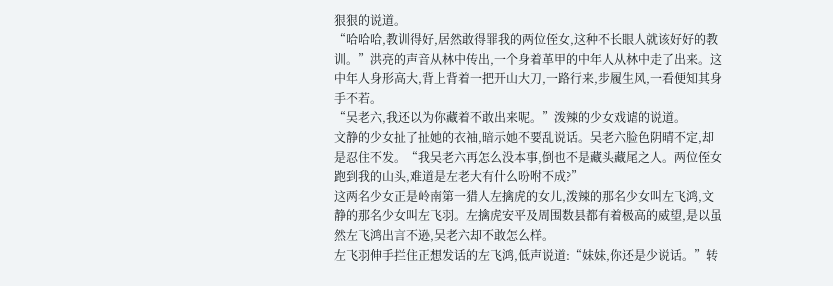狠狠的说道。
“哈哈哈,教训得好,居然敢得罪我的两位侄女,这种不长眼人就该好好的教训。”洪亮的声音从林中传出,一个身着革甲的中年人从林中走了出来。这中年人身形高大,背上背着一把开山大刀,一路行来,步履生风,一看便知其身手不若。
“吴老六,我还以为你藏着不敢出来呢。”泼辣的少女戏谑的说道。
文静的少女扯了扯她的衣袖,暗示她不要乱说话。吴老六脸色阴晴不定,却是忍住不发。“我吴老六再怎么没本事,倒也不是藏头藏尾之人。两位侄女跑到我的山头,难道是左老大有什么吩咐不成?”
这两名少女正是岭南第一猎人左擒虎的女儿,泼辣的那名少女叫左飞鸿,文静的那名少女叫左飞羽。左擒虎安平及周围数县都有着极高的威望,是以虽然左飞鸿出言不逊,吴老六却不敢怎么样。
左飞羽伸手拦住正想发话的左飞鸿,低声说道:“妹妹,你还是少说话。”转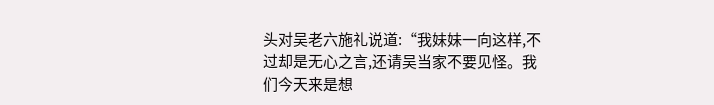头对吴老六施礼说道:“我妹妹一向这样,不过却是无心之言,还请吴当家不要见怪。我们今天来是想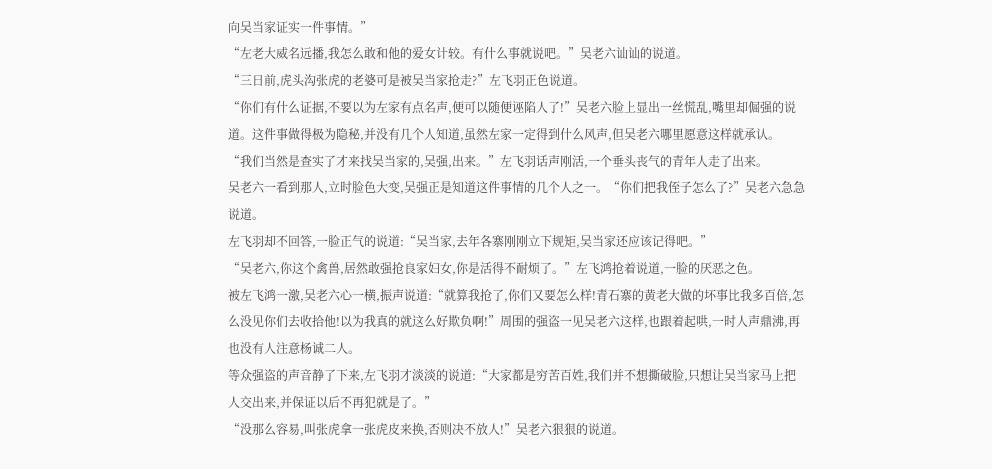向吴当家证实一件事情。”
“左老大威名远播,我怎么敢和他的爱女计较。有什么事就说吧。”吴老六讪讪的说道。
“三日前,虎头沟张虎的老婆可是被吴当家抢走?”左飞羽正色说道。
“你们有什么证据,不要以为左家有点名声,便可以随便诬陷人了!”吴老六脸上显出一丝慌乱,嘴里却倔强的说道。这件事做得极为隐秘,并没有几个人知道,虽然左家一定得到什么风声,但吴老六哪里愿意这样就承认。
“我们当然是查实了才来找吴当家的,吴强,出来。”左飞羽话声刚活,一个垂头丧气的青年人走了出来。
吴老六一看到那人,立时脸色大变,吴强正是知道这件事情的几个人之一。“你们把我侄子怎么了?”吴老六急急说道。
左飞羽却不回答,一脸正气的说道:“吴当家,去年各寨刚刚立下规矩,吴当家还应该记得吧。”
“吴老六,你这个禽兽,居然敢强抢良家妇女,你是活得不耐烦了。”左飞鸿抢着说道,一脸的厌恶之色。
被左飞鸿一激,吴老六心一横,振声说道:“就算我抢了,你们又要怎么样!青石寨的黄老大做的坏事比我多百倍,怎么没见你们去收拾他!以为我真的就这么好欺负啊!”周围的强盗一见吴老六这样,也跟着起哄,一时人声鼎沸,再也没有人注意杨诚二人。
等众强盗的声音静了下来,左飞羽才淡淡的说道:“大家都是穷苦百姓,我们并不想撕破脸,只想让吴当家马上把人交出来,并保证以后不再犯就是了。”
“没那么容易,叫张虎拿一张虎皮来换,否则决不放人!”吴老六狠狠的说道。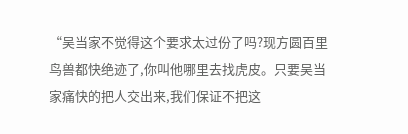“吴当家不觉得这个要求太过份了吗?现方圆百里鸟兽都快绝迹了,你叫他哪里去找虎皮。只要吴当家痛快的把人交出来,我们保证不把这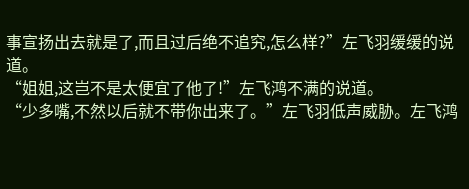事宣扬出去就是了,而且过后绝不追究,怎么样?”左飞羽缓缓的说道。
“姐姐,这岂不是太便宜了他了!”左飞鸿不满的说道。
“少多嘴,不然以后就不带你出来了。”左飞羽低声威胁。左飞鸿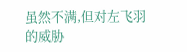虽然不满,但对左飞羽的威胁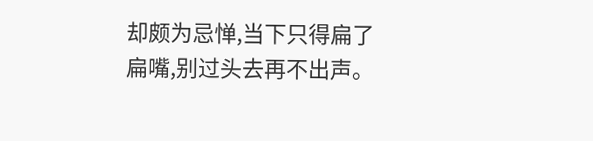却颇为忌惮,当下只得扁了扁嘴,别过头去再不出声。